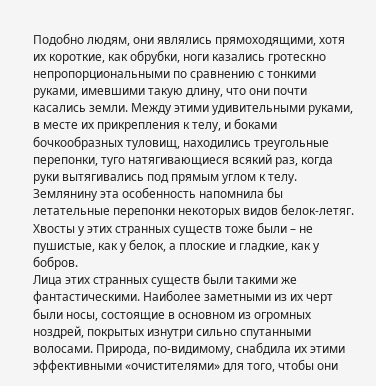Подобно людям, они являлись прямоходящими, хотя их короткие, как обрубки, ноги казались гротескно непропорциональными по сравнению с тонкими руками, имевшими такую длину, что они почти касались земли. Между этими удивительными руками, в месте их прикрепления к телу, и боками бочкообразных туловищ, находились треугольные перепонки, туго натягивающиеся всякий раз, когда руки вытягивались под прямым углом к телу. Землянину эта особенность напомнила бы летательные перепонки некоторых видов белок-летяг. Хвосты у этих странных существ тоже были – не пушистые, как у белок, а плоские и гладкие, как у бобров.
Лица этих странных существ были такими же фантастическими. Наиболее заметными из их черт были носы, состоящие в основном из огромных ноздрей, покрытых изнутри сильно спутанными волосами. Природа, по-видимому, снабдила их этими эффективными «очистителями» для того, чтобы они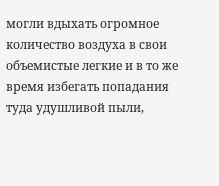могли вдыхать огромное количество воздуха в свои объемистые легкие и в то же время избегать попадания туда удушливой пыли,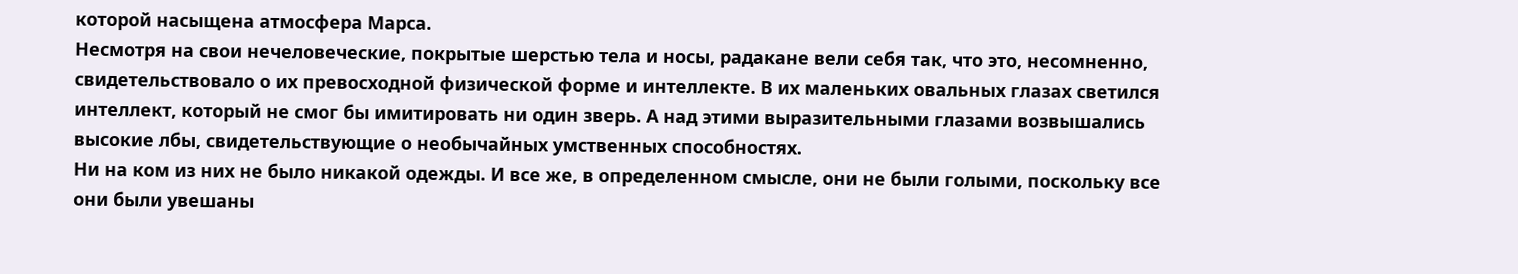которой насыщена атмосфера Марса.
Несмотря на свои нечеловеческие, покрытые шерстью тела и носы, радакане вели себя так, что это, несомненно, свидетельствовало о их превосходной физической форме и интеллекте. В их маленьких овальных глазах светился интеллект, который не смог бы имитировать ни один зверь. А над этими выразительными глазами возвышались высокие лбы, свидетельствующие о необычайных умственных способностях.
Ни на ком из них не было никакой одежды. И все же, в определенном смысле, они не были голыми, поскольку все они были увешаны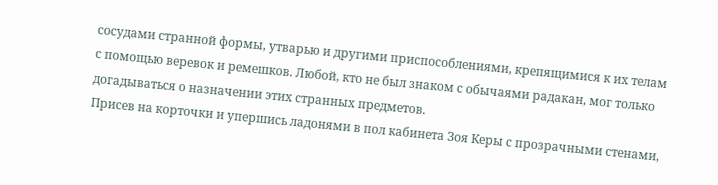сосудами странной формы, утварью и другими приспособлениями, крепящимися к их телам с помощью веревок и ремешков. Любой, кто не был знаком с обычаями радакан, мог только догадываться о назначении этих странных предметов.
Присев на корточки и упершись ладонями в пол кабинета Зоя Керы с прозрачными стенами,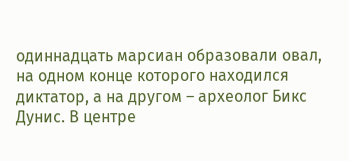одиннадцать марсиан образовали овал, на одном конце которого находился диктатор, а на другом – археолог Бикс Дунис. В центре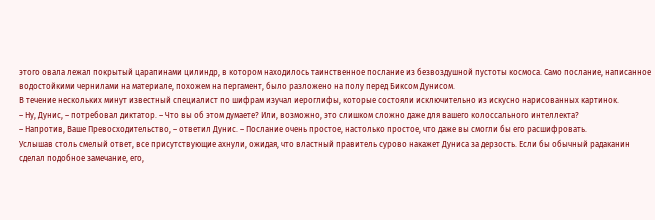этого овала лежал покрытый царапинами цилиндр, в котором находилось таинственное послание из безвоздушной пустоты космоса. Само послание, написанное водостойкими чернилами на материале, похожем на пергамент, было разложено на полу перед Биксом Дунисом.
В течение нескольких минут известный специалист по шифрам изучал иероглифы, которые состояли исключительно из искусно нарисованных картинок.
– Ну, Дунис, – потребовал диктатор. – Что вы об этом думаете? Или, возможно, это слишком сложно даже для вашего колоссального интеллекта?
– Напротив, Ваше Превосходительство, – ответил Дунис. – Послание очень простое, настолько простое, что даже вы смогли бы его расшифровать.
Услышав столь смелый ответ, все присутствующие ахнули, ожидая, что властный правитель сурово накажет Дуниса за дерзость. Если бы обычный радаканин сделал подобное замечание, его,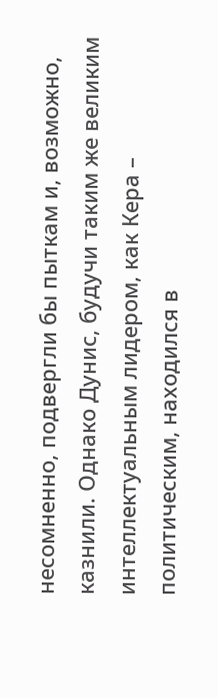несомненно, подвергли бы пыткам и, возможно, казнили. Однако Дунис, будучи таким же великим интеллектуальным лидером, как Кера – политическим, находился в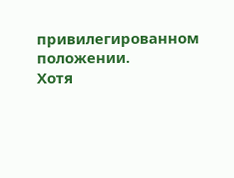привилегированном положении.
Хотя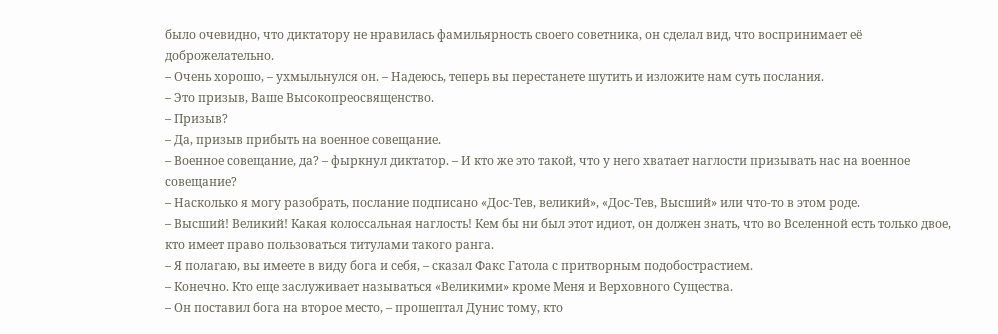было очевидно, что диктатору не нравилась фамильярность своего советника, он сделал вид, что воспринимает её доброжелательно.
– Очень хорошо, – ухмыльнулся он. – Надеюсь, теперь вы перестанете шутить и изложите нам суть послания.
– Это призыв, Ваше Высокопреосвященство.
– Призыв?
– Да, призыв прибыть на военное совещание.
– Военное совещание, да? – фыркнул диктатор. – И кто же это такой, что у него хватает наглости призывать нас на военное совещание?
– Насколько я могу разобрать, послание подписано «Дос-Тев, великий», «Дос-Тев, Высший» или что-то в этом роде.
– Высший! Великий! Какая колоссальная наглость! Кем бы ни был этот идиот, он должен знать, что во Вселенной есть только двое, кто имеет право пользоваться титулами такого ранга.
– Я полагаю, вы имеете в виду бога и себя, – сказал Факс Гатола с притворным подобострастием.
– Конечно. Кто еще заслуживает называться «Великими» кроме Меня и Верховного Существа.
– Он поставил бога на второе место, – прошептал Дунис тому, кто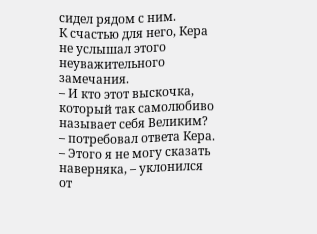сидел рядом с ним.
К счастью для него, Кера не услышал этого неуважительного замечания.
– И кто этот выскочка, который так самолюбиво называет себя Великим? – потребовал ответа Кера.
– Этого я не могу сказать наверняка, – уклонился от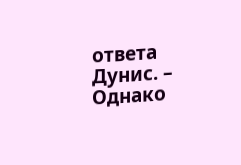ответа Дунис. – Однако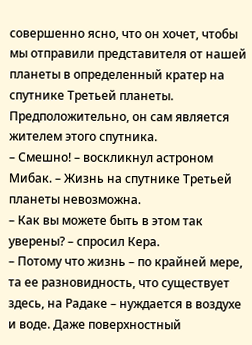совершенно ясно, что он хочет, чтобы мы отправили представителя от нашей планеты в определенный кратер на спутнике Третьей планеты. Предположительно, он сам является жителем этого спутника.
– Смешно! – воскликнул астроном Мибак. – Жизнь на спутнике Третьей планеты невозможна.
– Как вы можете быть в этом так уверены? – спросил Кера.
– Потому что жизнь – по крайней мере, та ее разновидность, что существует здесь, на Радаке – нуждается в воздухе и воде. Даже поверхностный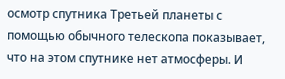осмотр спутника Третьей планеты с помощью обычного телескопа показывает, что на этом спутнике нет атмосферы. И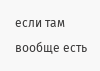если там вообще есть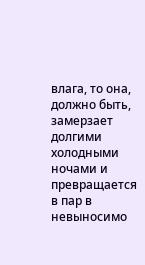влага, то она, должно быть, замерзает долгими холодными ночами и превращается в пар в невыносимо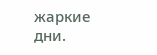жаркие дни.